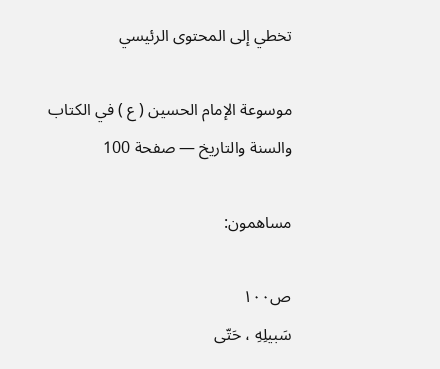تخطي إلى المحتوى الرئيسي

موسوعة الإمام الحسين ( ع ) في الكتاب والسنة والتاريخ — صفحة 100

مساهمون:

ص١٠٠
سَبيلِهِ ، حَتّى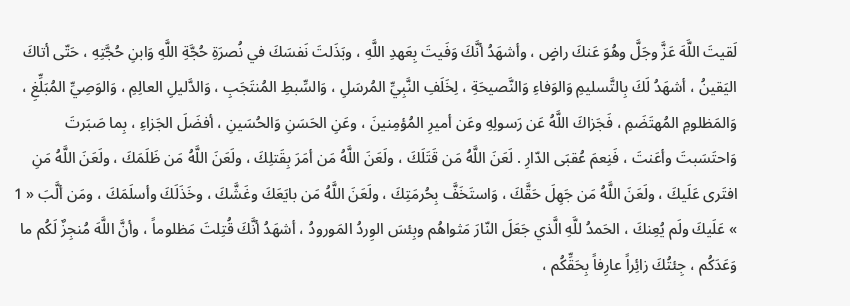لَقيتَ اللَّهَ عَزَّ وجَلَّ وهُوَ عَنكَ راضٍ ، وأشهَدُ أنَّكَ وَفَيتَ بِعَهدِ اللَّهِ ، وبَذَلتَ نَفسَكَ في نُصرَةِ حُجَّةِ اللَّهِ وَابنِ حُجَّتِهِ ، حَتّى أتاكَ اليَقينُ ، أشهَدُ لَكَ بِالتَّسليمِ وَالوَفاءِ وَالنَّصيحَةِ ، لِخَلَفِ النَّبِيِّ المُرسَلِ ، وَالسِّبطِ المُنتَجَبِ ، وَالدَّليلِ العالِمِ ، وَالوَصِيِّ المُبَلِّغِ ، وَالمَظلومِ المُهتَضَمِ ، فَجَزاكَ اللَّهُ عَن رَسولِهِ وعَن أميرِ المُؤمِنينَ ، وعَنِ الحَسَنِ وَالحُسَينِ ، أفضَلَ الجَزاءِ ، بِما صَبَرتَ وَاحتَسَبتَ وأعَنتَ ، فَنِعمَ عُقبَى الدّارِ . لَعَنَ اللَّهُ مَن قَتَلَكَ ، ولَعَنَ اللَّهُ مَن أمَرَ بِقَتلِكَ ، ولَعَنَ اللَّهُ مَن ظَلَمَكَ ، ولَعَنَ اللَّهُ مَنِ افتَرى عَلَيكَ ، ولَعَنَ اللَّهُ مَن جَهِلَ حَقَّكَ ، وَاستَخَفَّ بِحُرمَتِكَ ، ولَعَنَ اللَّهُ مَن بايَعَكَ وغَشَّكَ ، وخَذَلَكَ وأسلَمَكَ ، ومَن ألَّبَ « 1 » عَلَيكَ ولَم يُعِنكَ ، الحَمدُ للَّهِ الَّذي جَعَلَ النّارَ مَثواهُم وبِئسَ الوِردُ المَورودُ ، أشهَدُ أنَّكَ قُتِلتَ مَظلوماً ، وأنَّ اللَّهَ مُنجِزٌ لَكُم ما وَعَدَكُم ، جِئتُكَ زائِراً عارِفاً بِحَقِّكُم ،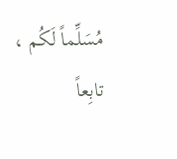مُسَلِّماً لَكُم ، تابِعاً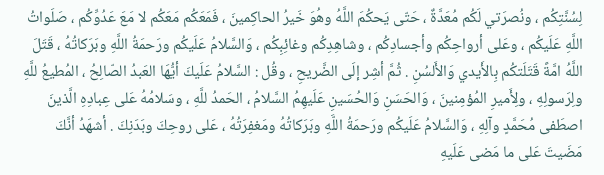لِسُنَّتِكُم ، ونُصرَتي لَكُم مُعَدَّةٌ ، حَتّى يَحكُمَ اللَّهُ وهُوَ خَيرُ الحاكِمينَ ، فَمَعَكُم مَعَكُم لا مَعَ عَدُوِّكُم ، صَلَواتُ اللَّهِ عَلَيكُم ، وعَلى أرواحِكُم وأجسادِكُم ، وشاهِدِكُم وغائِبِكُم ، وَالسَّلامُ عَلَيكُم ورَحمَةُ اللَّهِ وبَرَكاتُهُ ، قَتَلَ اللَّهُ امَّةً قَتَلَتكُم بِالأَيدي وَالأَلسُنِ . ثُمَّ أشِر إلَى الضَّريحِ ، وقُل : السَّلامُ عَلَيكَ أيُّهَا العَبدُ الصّالِحُ ، المُطيعُ للَّهِ ولِرَسولِهِ ، ولِأَميرِ المُؤمِنينَ ، وَالحَسَنِ وَالحُسَينِ عَلَيهِمُ السَّلامُ ، الحَمدُ للَّهِ ، وسَلامُهُ عَلى عِبادِهِ الَّذينَ اصطَفى مُحَمَّدٍ وآلِهِ ، وَالسَّلامُ عَلَيكُم ورَحمَةُ اللَّهِ وبَرَكاتُهُ ومَغفِرَتُهُ ، عَلى روحِكَ وبَدَنِكَ . أشهَدُ أنَّكَ مَضَيتَ عَلى ما مَضى عَلَيهِ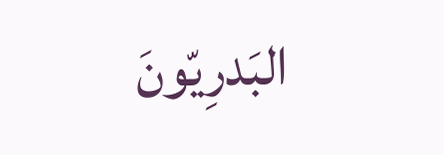البَدرِيّونَ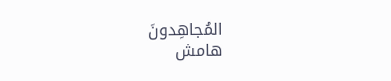المُجاهِدونَ
هامش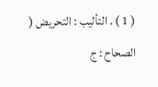( 1 ) . التأليب : التحريض ( الصحاح : ج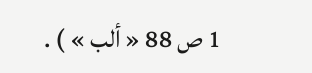1 ص 88 « ألب » ) .